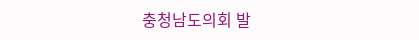충청남도의회 발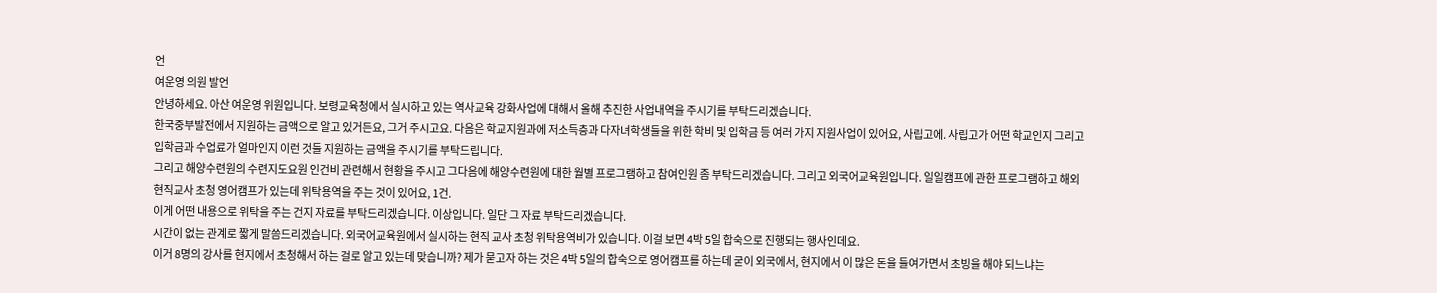언
여운영 의원 발언
안녕하세요. 아산 여운영 위원입니다. 보령교육청에서 실시하고 있는 역사교육 강화사업에 대해서 올해 추진한 사업내역을 주시기를 부탁드리겠습니다.
한국중부발전에서 지원하는 금액으로 알고 있거든요, 그거 주시고요. 다음은 학교지원과에 저소득층과 다자녀학생들을 위한 학비 및 입학금 등 여러 가지 지원사업이 있어요, 사립고에. 사립고가 어떤 학교인지 그리고 입학금과 수업료가 얼마인지 이런 것들 지원하는 금액을 주시기를 부탁드립니다.
그리고 해양수련원의 수련지도요원 인건비 관련해서 현황을 주시고 그다음에 해양수련원에 대한 월별 프로그램하고 참여인원 좀 부탁드리겠습니다. 그리고 외국어교육원입니다. 일일캠프에 관한 프로그램하고 해외 현직교사 초청 영어캠프가 있는데 위탁용역을 주는 것이 있어요, 1건.
이게 어떤 내용으로 위탁을 주는 건지 자료를 부탁드리겠습니다. 이상입니다. 일단 그 자료 부탁드리겠습니다.
시간이 없는 관계로 짧게 말씀드리겠습니다. 외국어교육원에서 실시하는 현직 교사 초청 위탁용역비가 있습니다. 이걸 보면 4박 5일 합숙으로 진행되는 행사인데요.
이거 8명의 강사를 현지에서 초청해서 하는 걸로 알고 있는데 맞습니까? 제가 묻고자 하는 것은 4박 5일의 합숙으로 영어캠프를 하는데 굳이 외국에서, 현지에서 이 많은 돈을 들여가면서 초빙을 해야 되느냐는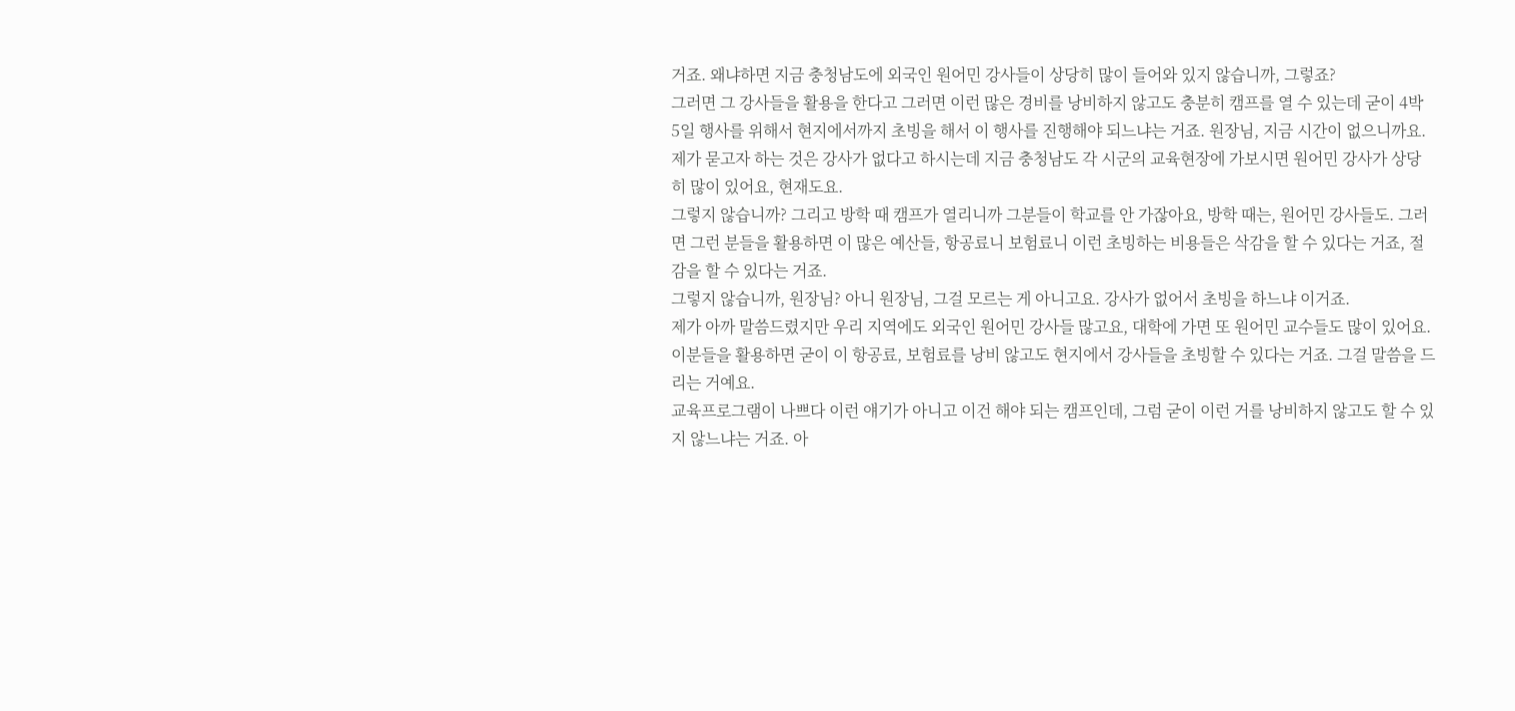거죠. 왜냐하면 지금 충청남도에 외국인 원어민 강사들이 상당히 많이 들어와 있지 않습니까, 그렇죠?
그러면 그 강사들을 활용을 한다고 그러면 이런 많은 경비를 낭비하지 않고도 충분히 캠프를 열 수 있는데 굳이 4박 5일 행사를 위해서 현지에서까지 초빙을 해서 이 행사를 진행해야 되느냐는 거죠. 원장님, 지금 시간이 없으니까요. 제가 묻고자 하는 것은 강사가 없다고 하시는데 지금 충청남도 각 시군의 교육현장에 가보시면 원어민 강사가 상당히 많이 있어요, 현재도요.
그렇지 않습니까? 그리고 방학 때 캠프가 열리니까 그분들이 학교를 안 가잖아요, 방학 때는, 원어민 강사들도. 그러면 그런 분들을 활용하면 이 많은 예산들, 항공료니 보험료니 이런 초빙하는 비용들은 삭감을 할 수 있다는 거죠, 절감을 할 수 있다는 거죠.
그렇지 않습니까, 원장님? 아니 원장님, 그걸 모르는 게 아니고요. 강사가 없어서 초빙을 하느냐 이거죠.
제가 아까 말씀드렸지만 우리 지역에도 외국인 원어민 강사들 많고요, 대학에 가면 또 원어민 교수들도 많이 있어요. 이분들을 활용하면 굳이 이 항공료, 보험료를 낭비 않고도 현지에서 강사들을 초빙할 수 있다는 거죠. 그걸 말씀을 드리는 거예요.
교육프로그램이 나쁘다 이런 얘기가 아니고 이건 해야 되는 캠프인데, 그럼 굳이 이런 거를 낭비하지 않고도 할 수 있지 않느냐는 거죠. 아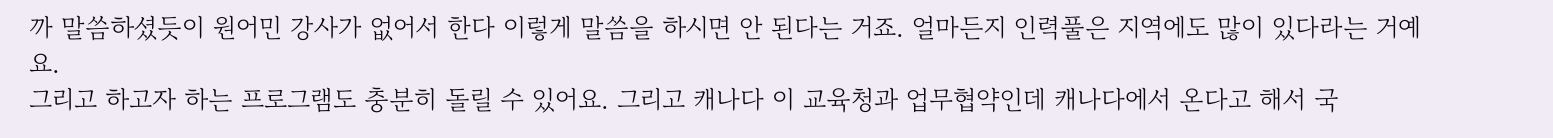까 말씀하셨듯이 원어민 강사가 없어서 한다 이렇게 말씀을 하시면 안 된다는 거죠. 얼마든지 인력풀은 지역에도 많이 있다라는 거예요.
그리고 하고자 하는 프로그램도 충분히 돌릴 수 있어요. 그리고 캐나다 이 교육청과 업무협약인데 캐나다에서 온다고 해서 국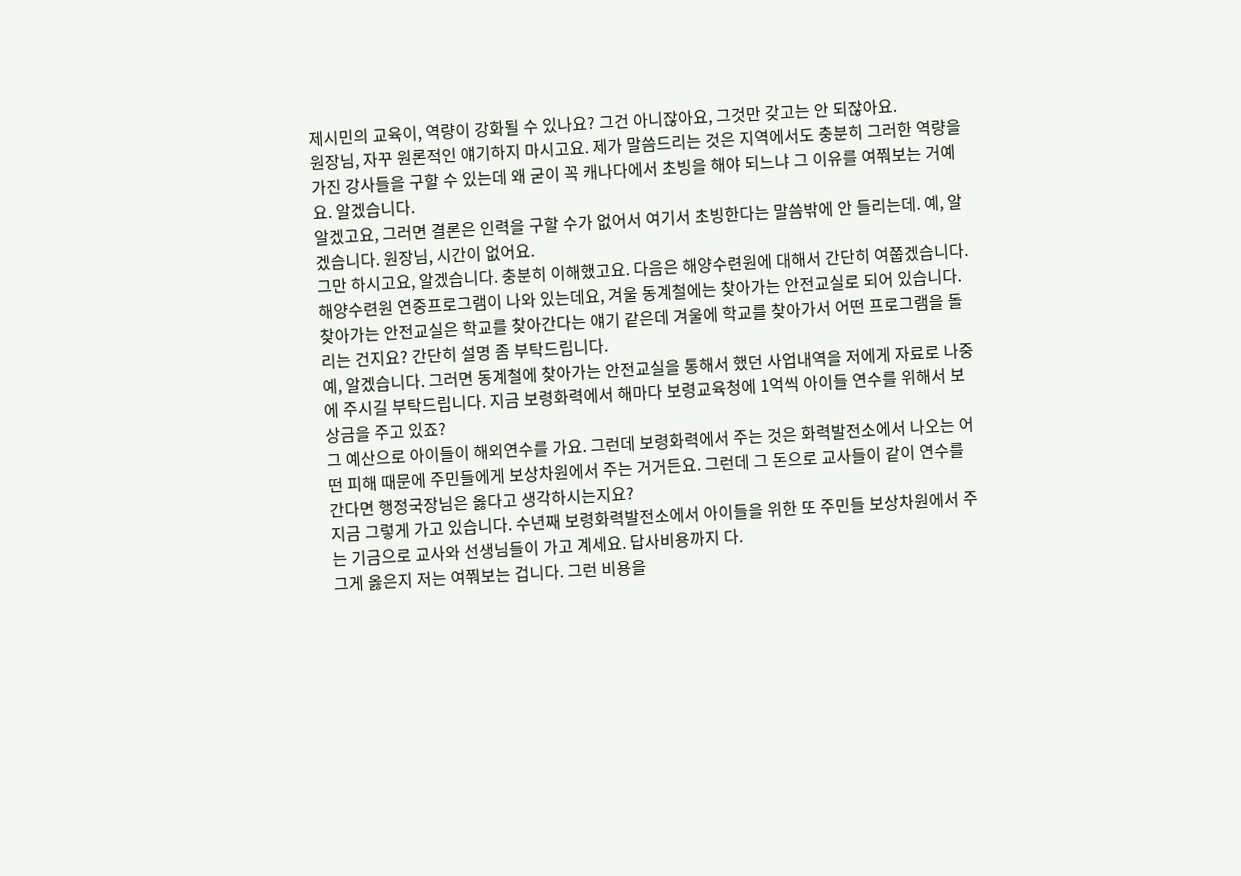제시민의 교육이, 역량이 강화될 수 있나요? 그건 아니잖아요, 그것만 갖고는 안 되잖아요.
원장님, 자꾸 원론적인 얘기하지 마시고요. 제가 말씀드리는 것은 지역에서도 충분히 그러한 역량을 가진 강사들을 구할 수 있는데 왜 굳이 꼭 캐나다에서 초빙을 해야 되느냐 그 이유를 여쭤보는 거예요. 알겠습니다.
알겠고요, 그러면 결론은 인력을 구할 수가 없어서 여기서 초빙한다는 말씀밖에 안 들리는데. 예, 알겠습니다. 원장님, 시간이 없어요.
그만 하시고요, 알겠습니다. 충분히 이해했고요. 다음은 해양수련원에 대해서 간단히 여쭙겠습니다.
해양수련원 연중프로그램이 나와 있는데요, 겨울 동계철에는 찾아가는 안전교실로 되어 있습니다. 찾아가는 안전교실은 학교를 찾아간다는 얘기 같은데 겨울에 학교를 찾아가서 어떤 프로그램을 돌리는 건지요? 간단히 설명 좀 부탁드립니다.
예, 알겠습니다. 그러면 동계철에 찾아가는 안전교실을 통해서 했던 사업내역을 저에게 자료로 나중에 주시길 부탁드립니다. 지금 보령화력에서 해마다 보령교육청에 1억씩 아이들 연수를 위해서 보상금을 주고 있죠?
그 예산으로 아이들이 해외연수를 가요. 그런데 보령화력에서 주는 것은 화력발전소에서 나오는 어떤 피해 때문에 주민들에게 보상차원에서 주는 거거든요. 그런데 그 돈으로 교사들이 같이 연수를 간다면 행정국장님은 옳다고 생각하시는지요?
지금 그렇게 가고 있습니다. 수년째 보령화력발전소에서 아이들을 위한 또 주민들 보상차원에서 주는 기금으로 교사와 선생님들이 가고 계세요. 답사비용까지 다.
그게 옳은지 저는 여쭤보는 겁니다. 그런 비용을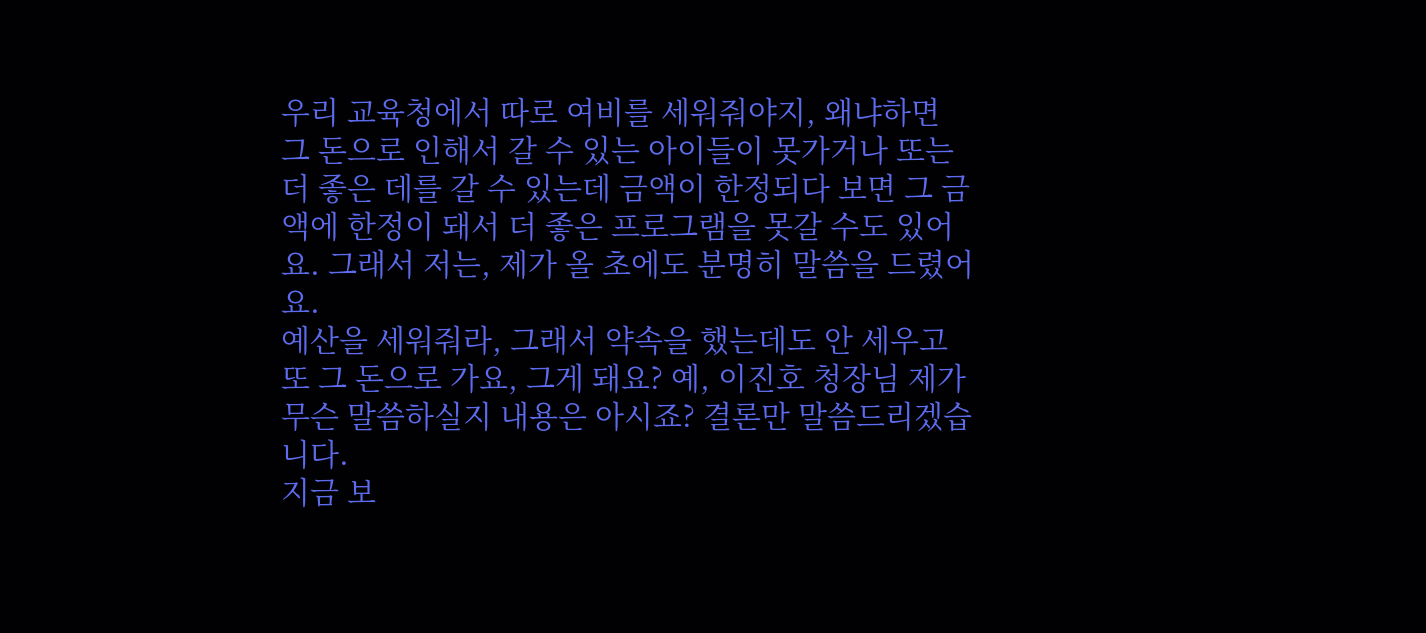우리 교육청에서 따로 여비를 세워줘야지, 왜냐하면 그 돈으로 인해서 갈 수 있는 아이들이 못가거나 또는 더 좋은 데를 갈 수 있는데 금액이 한정되다 보면 그 금액에 한정이 돼서 더 좋은 프로그램을 못갈 수도 있어요. 그래서 저는, 제가 올 초에도 분명히 말씀을 드렸어요.
예산을 세워줘라, 그래서 약속을 했는데도 안 세우고 또 그 돈으로 가요, 그게 돼요? 예, 이진호 청장님 제가 무슨 말씀하실지 내용은 아시죠? 결론만 말씀드리겠습니다.
지금 보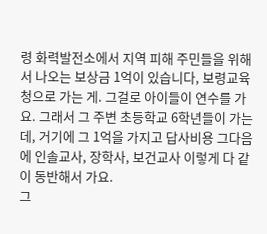령 화력발전소에서 지역 피해 주민들을 위해서 나오는 보상금 1억이 있습니다, 보령교육청으로 가는 게. 그걸로 아이들이 연수를 가요. 그래서 그 주변 초등학교 6학년들이 가는 데, 거기에 그 1억을 가지고 답사비용 그다음에 인솔교사, 장학사, 보건교사 이렇게 다 같이 동반해서 가요.
그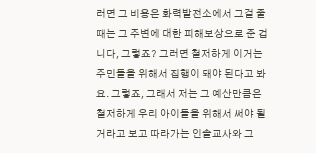러면 그 비용은 화력발전소에서 그걸 줄 때는 그 주변에 대한 피해보상으로 준 겁니다, 그렇죠? 그러면 철저하게 이거는 주민들을 위해서 집행이 돼야 된다고 봐요. 그렇죠, 그래서 저는 그 예산만큼은 철저하게 우리 아이들을 위해서 써야 될 거라고 보고 따라가는 인솔교사와 그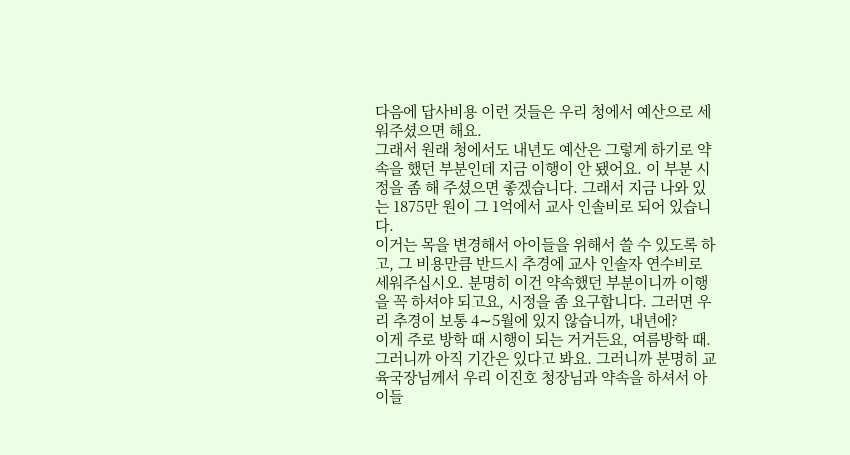다음에 답사비용 이런 것들은 우리 청에서 예산으로 세워주셨으면 해요.
그래서 원래 청에서도 내년도 예산은 그렇게 하기로 약속을 했던 부분인데 지금 이행이 안 됐어요. 이 부분 시정을 좀 해 주셨으면 좋겠습니다. 그래서 지금 나와 있는 1875만 원이 그 1억에서 교사 인솔비로 되어 있습니다.
이거는 목을 변경해서 아이들을 위해서 쓸 수 있도록 하고, 그 비용만큼 반드시 추경에 교사 인솔자 연수비로 세워주십시오. 분명히 이건 약속했던 부분이니까 이행을 꼭 하셔야 되고요, 시정을 좀 요구합니다. 그러면 우리 추경이 보통 4∼5월에 있지 않습니까, 내년에?
이게 주로 방학 때 시행이 되는 거거든요, 여름방학 때. 그러니까 아직 기간은 있다고 봐요. 그러니까 분명히 교육국장님께서 우리 이진호 청장님과 약속을 하셔서 아이들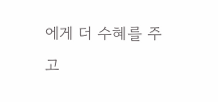에게 더 수혜를 주고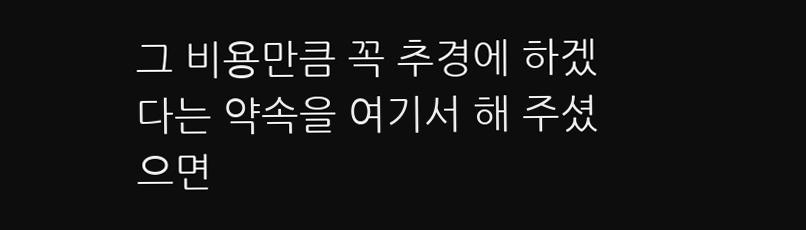그 비용만큼 꼭 추경에 하겠다는 약속을 여기서 해 주셨으면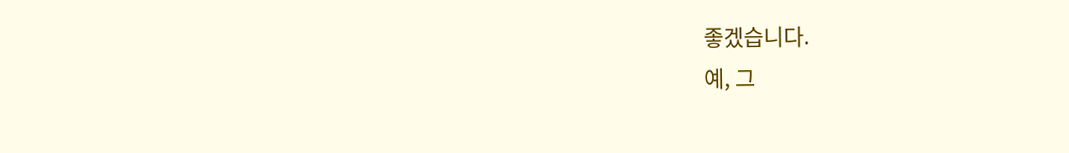좋겠습니다.
예, 그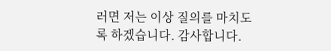러면 저는 이상 질의를 마치도록 하겠습니다. 감사합니다.